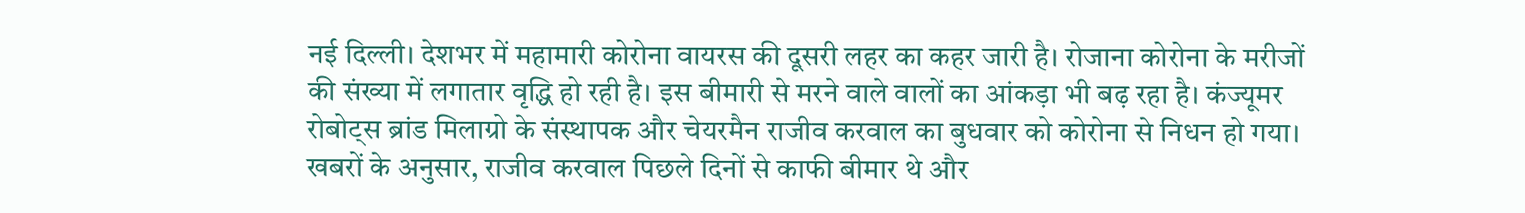नई दिल्ली। देशभर में महामारी कोरोना वायरस की दूसरी लहर का कहर जारी है। रोजाना कोरोना के मरीजों की संख्या में लगातार वृद्धि हो रही है। इस बीमारी से मरने वाले वालों का आंकड़ा भी बढ़ रहा है। कंज्यूमर रोबोट्स ब्रांड मिलाग्रो के संस्थापक और चेयरमैन राजीव करवाल का बुधवार को कोरोना से निधन हो गया। खबरों के अनुसार, राजीव करवाल पिछले दिनों से काफी बीमार थे और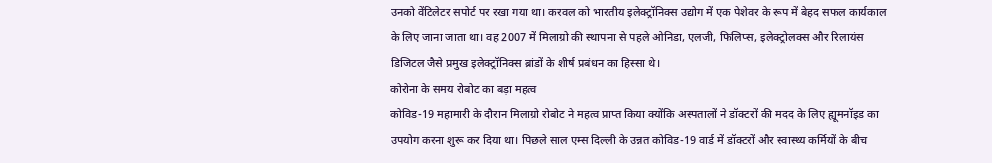उनको वेंटिलेटर सपोर्ट पर रखा गया था। करवल को भारतीय इलेक्ट्रॉनिक्स उद्योग में एक पेशेवर के रूप में बेहद सफल कार्यकाल के लिए जाना जाता था। वह 2007 में मिलाग्रो की स्थापना से पहले ओनिडा, एलजी, फिलिप्स, इलेक्ट्रोलक्स और रिलायंस डिजिटल जैसे प्रमुख इलेक्ट्रॉनिक्स ब्रांडों के शीर्ष प्रबंधन का हिस्सा थे।
कोरोना के समय रोबोट का बड़ा महत्व
कोविड-19 महामारी के दौरान मिलाग्रो रोबोट ने महत्व प्राप्त किया क्योंकि अस्पतालों ने डॉक्टरों की मदद के लिए ह्यूमनॉइड का उपयोग करना शुरू कर दिया था। पिछले साल एम्स दिल्ली के उन्नत कोविड-19 वार्ड में डॉक्टरों और स्वास्थ्य कर्मियों के बीच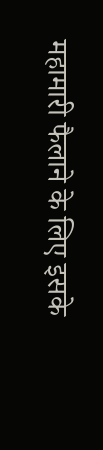महामारी फैलाने के लिए इसके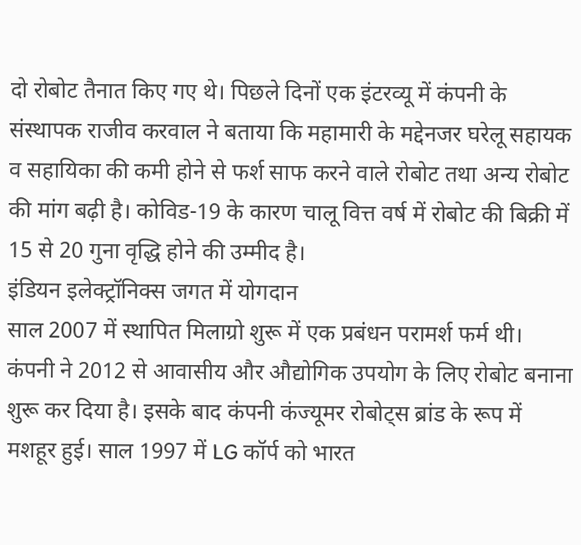दो रोबोट तैनात किए गए थे। पिछले दिनों एक इंटरव्यू में कंपनी के संस्थापक राजीव करवाल ने बताया कि महामारी के मद्देनजर घरेलू सहायक व सहायिका की कमी होने से फर्श साफ करने वाले रोबोट तथा अन्य रोबोट की मांग बढ़ी है। कोविड-19 के कारण चालू वित्त वर्ष में रोबोट की बिक्री में 15 से 20 गुना वृद्धि होने की उम्मीद है।
इंडियन इलेक्ट्रॉनिक्स जगत में योगदान
साल 2007 में स्थापित मिलाग्रो शुरू में एक प्रबंधन परामर्श फर्म थी। कंपनी ने 2012 से आवासीय और औद्योगिक उपयोग के लिए रोबोट बनाना शुरू कर दिया है। इसके बाद कंपनी कंज्यूमर रोबोट्स ब्रांड के रूप में मशहूर हुई। साल 1997 में LG कॉर्प को भारत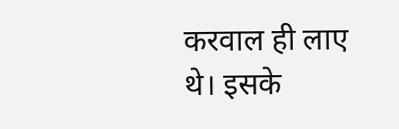करवाल ही लाए थे। इसके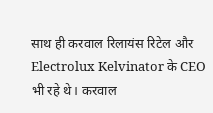साथ ही करवाल रिलायंस रिटेल और Electrolux Kelvinator के CEO भी रहे थे। करवाल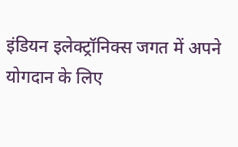इंडियन इलेक्ट्रॉनिक्स जगत में अपने योगदान के लिए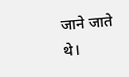जाने जाते थे।